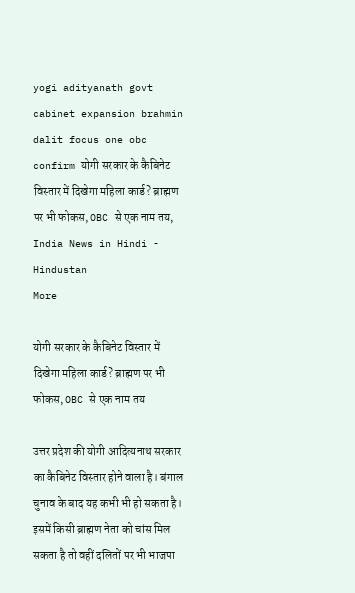yogi adityanath govt cabinet expansion brahmin dalit focus one obc confirm योगी सरकार के कैबिनेट विस्तार में दिखेगा महिला कार्ड? ब्राह्मण पर भी फोकस, OBC से एक नाम तय, India News in Hindi - Hindustan
More

योगी सरकार के कैबिनेट विस्तार में दिखेगा महिला कार्ड? ब्राह्मण पर भी फोकस, OBC से एक नाम तय

उत्तर प्रदेश की योगी आदित्यनाथ सरकार का कैबिनेट विस्तार होने वाला है। बंगाल चुनाव के बाद यह कभी भी हो सकता है। इसमें किसी ब्राह्मण नेता को चांस मिल सकता है तो वहीं दलितों पर भी भाजपा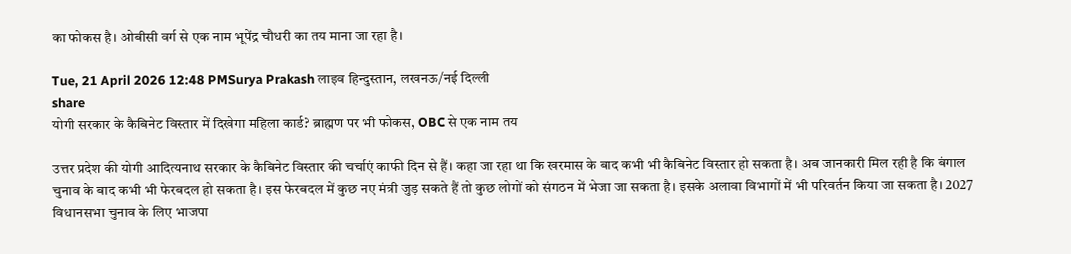का फोकस है। ओबीसी वर्ग से एक नाम भूपेंद्र चौधरी का तय माना जा रहा है।

Tue, 21 April 2026 12:48 PMSurya Prakash लाइव हिन्दुस्तान, लखनऊ/नई दिल्ली
share
योगी सरकार के कैबिनेट विस्तार में दिखेगा महिला कार्ड? ब्राह्मण पर भी फोकस, OBC से एक नाम तय

उत्तर प्रदेश की योगी आदित्यनाथ सरकार के कैबिनेट विस्तार की चर्चाएं काफी दिन से हैं। कहा जा रहा था कि खरमास के बाद कभी भी कैबिनेट विस्तार हो सकता है। अब जानकारी मिल रही है कि बंगाल चुनाव के बाद कभी भी फेरबदल हो सकता है। इस फेरबदल में कुछ नए मंत्री जुड़ सकते हैं तो कुछ लोगों को संगठन में भेजा जा सकता है। इसके अलावा विभागों में भी परिवर्तन किया जा सकता है। 2027 विधानसभा चुनाव के लिए भाजपा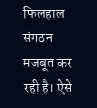फिलहाल संगठन मजबूत कर रही है। ऐसे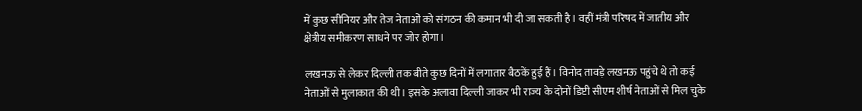में कुछ सीनियर और तेज नेताओं को संगठन की कमान भी दी जा सकती है। वहीं मंत्री परिषद में जातीय और क्षेत्रीय समीकरण साधने पर जोर होगा।

लखनऊ से लेकर दिल्ली तक बीते कुछ दिनों में लगातार बैठकें हुई हैं। विनोद तावड़े लखनऊ पहुंचे थे तो कई नेताओं से मुलाकात की थी। इसके अलावा दिल्ली जाकर भी राज्य के दोनों डिप्टी सीएम शीर्ष नेताओं से मिल चुके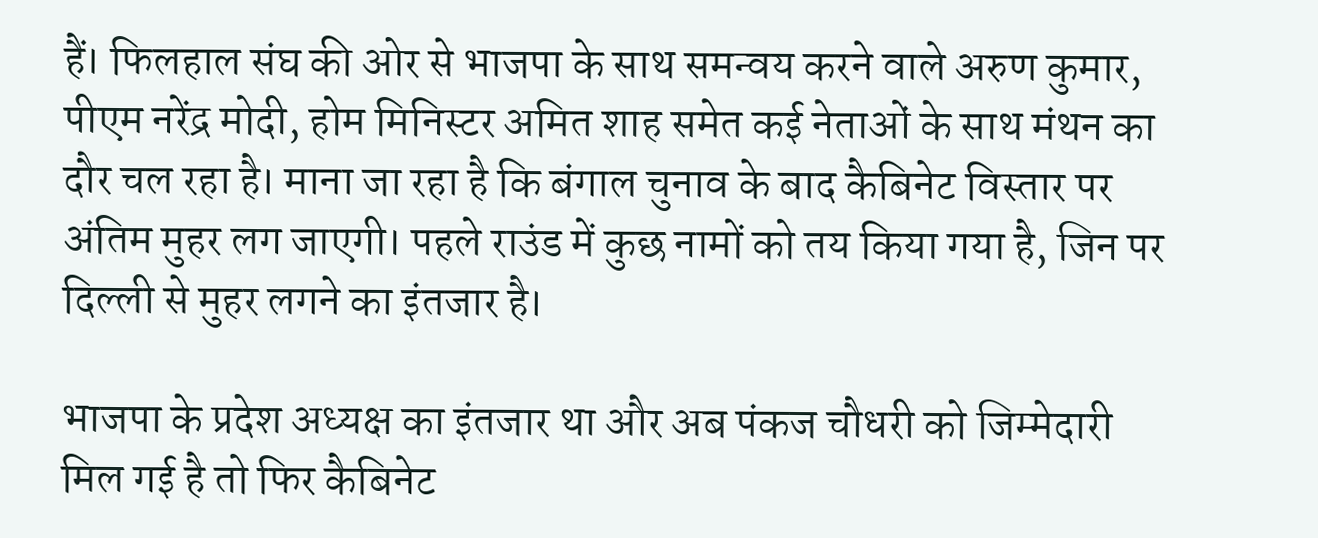हैं। फिलहाल संघ की ओर से भाजपा के साथ समन्वय करने वाले अरुण कुमार, पीएम नरेंद्र मोदी, होम मिनिस्टर अमित शाह समेत कई नेताओं के साथ मंथन का दौर चल रहा है। माना जा रहा है कि बंगाल चुनाव के बाद कैबिनेट विस्तार पर अंतिम मुहर लग जाएगी। पहले राउंड में कुछ नामों को तय किया गया है, जिन पर दिल्ली से मुहर लगने का इंतजार है।

भाजपा के प्रदेश अध्यक्ष का इंतजार था और अब पंकज चौधरी को जिम्मेदारी मिल गई है तो फिर कैबिनेट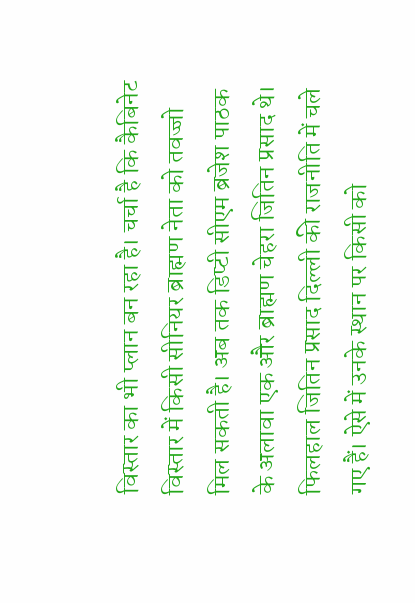विस्तार का भी प्लान बन रहा है। चर्चा है कि कैबिनेट विस्तार में किसी सीनियर ब्राह्मण नेता को तवज्जो मिल सकती है। अब तक डिप्टी सीएम ब्रजेश पाठक के अलावा एक और ब्राह्मण चेहरा जितिन प्रसाद थे। फिलहाल जितिन प्रसाद दिल्ली की राजनीति में चले गए हैं। ऐसे में उनके स्थान पर किसी को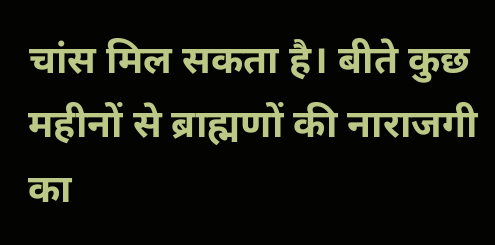चांस मिल सकता है। बीते कुछ महीनों से ब्राह्मणों की नाराजगी का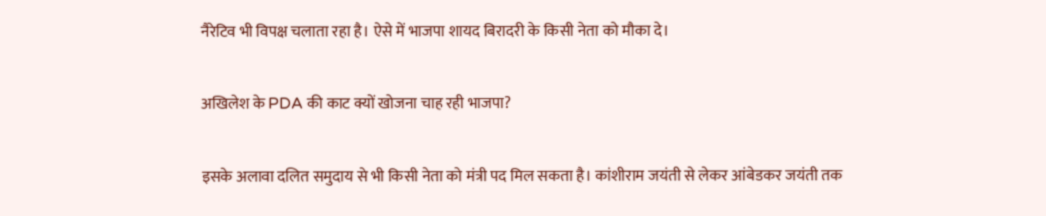नैरेटिव भी विपक्ष चलाता रहा है। ऐसे में भाजपा शायद बिरादरी के किसी नेता को मौका दे।

अखिलेश के PDA की काट क्यों खोजना चाह रही भाजपा?

इसके अलावा दलित समुदाय से भी किसी नेता को मंत्री पद मिल सकता है। कांशीराम जयंती से लेकर आंबेडकर जयंती तक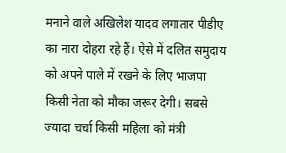मनाने वाले अखिलेश यादव लगातार पीडीए का नारा दोहरा रहे हैं। ऐसे में दलित समुदाय को अपने पाले में रखने के लिए भाजपा किसी नेता को मौका जरूर देगी। सबसे ज्यादा चर्चा किसी महिला को मंत्री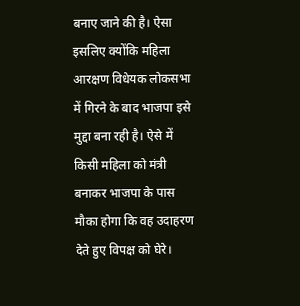बनाए जाने की है। ऐसा इसलिए क्योंकि महिला आरक्षण विधेयक लोकसभा में गिरने के बाद भाजपा इसे मुद्दा बना रही है। ऐसे में किसी महिला को मंत्री बनाकर भाजपा के पास मौका होगा कि वह उदाहरण देते हुए विपक्ष को घेरे।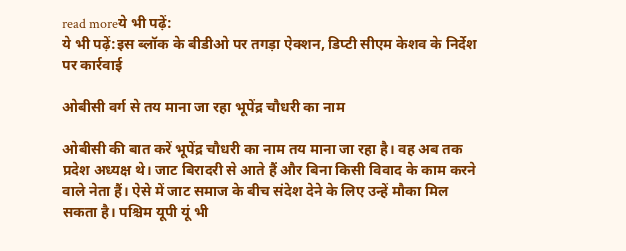read moreये भी पढ़ें:
ये भी पढ़ें:इस ब्लॉक के बीडीओ पर तगड़ा ऐक्शन, डिप्टी सीएम केशव के निर्देश पर कार्रवाई

ओबीसी वर्ग से तय माना जा रहा भूपेंद्र चौधरी का नाम

ओबीसी की बात करें भूपेंद्र चौधरी का नाम तय माना जा रहा है। वह अब तक प्रदेश अध्यक्ष थे। जाट बिरादरी से आते हैं और बिना किसी विवाद के काम करने वाले नेता हैं। ऐसे में जाट समाज के बीच संदेश देने के लिए उन्हें मौका मिल सकता है। पश्चिम यूपी यूं भी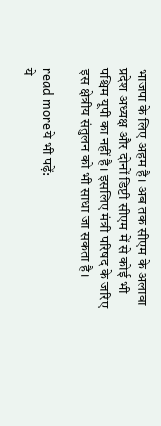भाजपा के लिए अहम है। अब तक सीएम के अलावा प्रदेश अध्यक्ष और दोनों डिप्टी सीएम में से कोई भी पश्चिम यूपी का नहीं है। इसलिए मंत्री परिषद के जरिए इस क्षेत्रीय संतुलन को भी साधा जा सकता है।

read moreये भी पढ़ें:
ये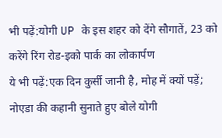भी पढ़ें:योगी UP के इस शहर को देंगे सौगातें, 23 को करेंगे रिंग रोड-इको पार्क का लोकार्पण
ये भी पढ़ें:एक दिन कुर्सी जानी है, मोह में क्यों पड़ें; नोएडा की कहानी सुनाते हुए बोले योगी